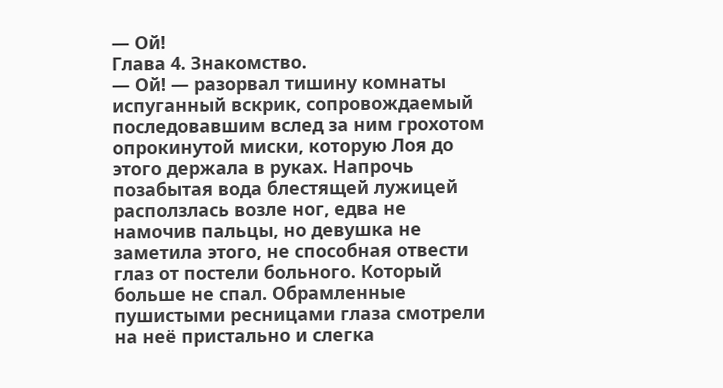— Ой!
Глава 4. Знакомство.
— Ой! — разорвал тишину комнаты испуганный вскрик, сопровождаемый последовавшим вслед за ним грохотом опрокинутой миски, которую Лоя до этого держала в руках. Напрочь позабытая вода блестящей лужицей расползлась возле ног, едва не намочив пальцы, но девушка не заметила этого, не способная отвести глаз от постели больного. Который больше не спал. Обрамленные пушистыми ресницами глаза смотрели на неё пристально и слегка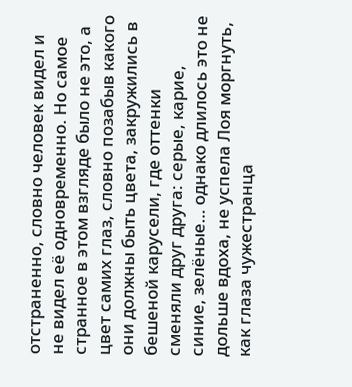отстраненно, словно человек видел и не видел её одновременно. Но самое странное в этом взгляде было не это, а цвет самих глаз, словно позабыв какого они должны быть цвета, закружились в бешеной карусели, где оттенки сменяли друг друга: серые, карие, синие, зелёные… однако длилось это не дольше вдоха, не успела Лоя моргнуть, как глаза чужестранца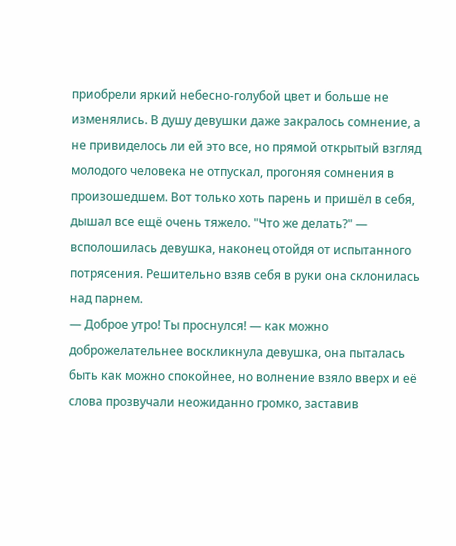приобрели яркий небесно-голубой цвет и больше не изменялись. В душу девушки даже закралось сомнение, а не привиделось ли ей это все, но прямой открытый взгляд молодого человека не отпускал, прогоняя сомнения в произошедшем. Вот только хоть парень и пришёл в себя, дышал все ещё очень тяжело. "Что же делать?" — всполошилась девушка, наконец отойдя от испытанного потрясения. Решительно взяв себя в руки она склонилась над парнем.
— Доброе утро! Ты проснулся! — как можно доброжелательнее воскликнула девушка, она пыталась быть как можно спокойнее, но волнение взяло вверх и её слова прозвучали неожиданно громко, заставив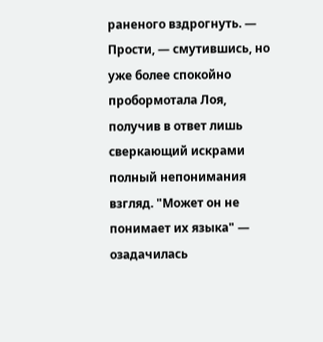раненого вздрогнуть. — Прости, — смутившись, но уже более спокойно пробормотала Лоя, получив в ответ лишь сверкающий искрами полный непонимания взгляд. "Может он не понимает их языка" — озадачилась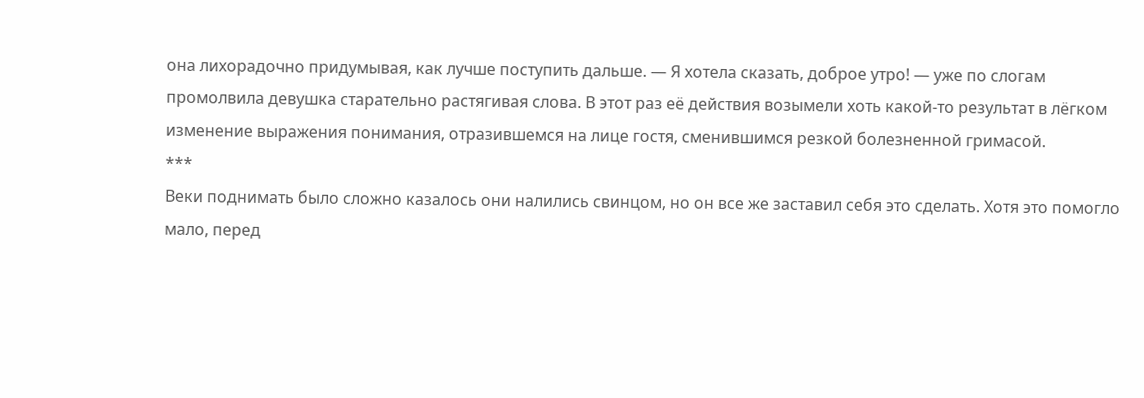она лихорадочно придумывая, как лучше поступить дальше. — Я хотела сказать, доброе утро! — уже по слогам промолвила девушка старательно растягивая слова. В этот раз её действия возымели хоть какой-то результат в лёгком изменение выражения понимания, отразившемся на лице гостя, сменившимся резкой болезненной гримасой.
***
Веки поднимать было сложно казалось они налились свинцом, но он все же заставил себя это сделать. Хотя это помогло мало, перед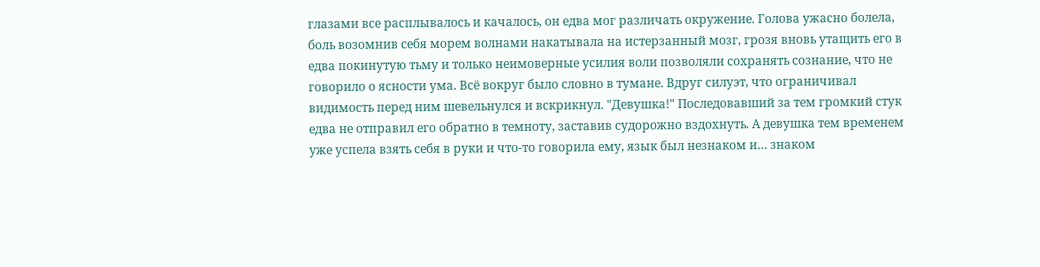глазами все расплывалось и качалось, он едва мог различать окружение. Голова ужасно болела, боль возомнив себя морем волнами накатывала на истерзанный мозг, грозя вновь утащить его в едва покинутую тьму и только неимоверные усилия воли позволяли сохранять сознание, что не говорило о ясности ума. Всё вокруг было словно в тумане. Вдруг силуэт, что ограничивал видимость перед ним шевельнулся и вскрикнул. "Девушка!" Последовавший за тем громкий стук едва не отправил его обратно в темноту, заставив судорожно вздохнуть. А девушка тем временем уже успела взять себя в руки и что-то говорила ему, язык был незнаком и… знаком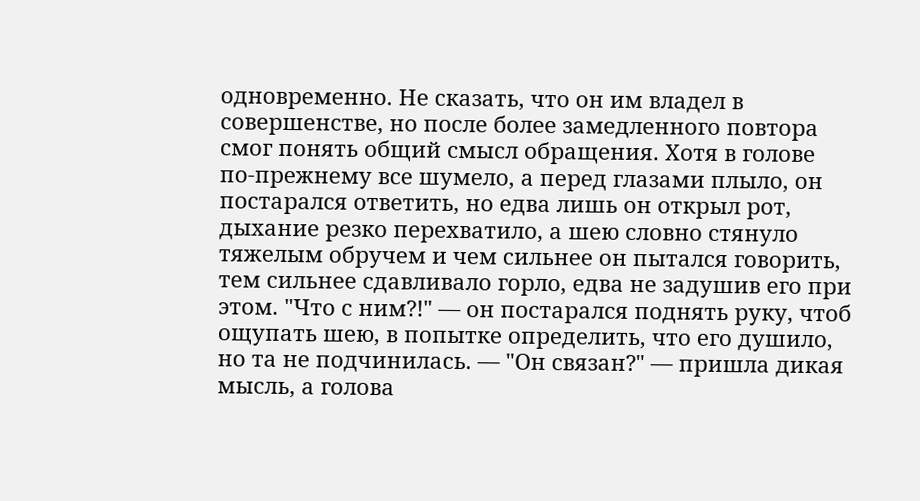одновременно. Не сказать, что он им владел в совершенстве, но после более замедленного повтора смог понять общий смысл обращения. Хотя в голове по-прежнему все шумело, а перед глазами плыло, он постарался ответить, но едва лишь он открыл рот, дыхание резко перехватило, а шею словно стянуло тяжелым обручем и чем сильнее он пытался говорить, тем сильнее сдавливало горло, едва не задушив его при этом. "Что с ним?!" — он постарался поднять руку, чтоб ощупать шею, в попытке определить, что его душило, но та не подчинилась. — "Он связан?" — пришла дикая мысль, а голова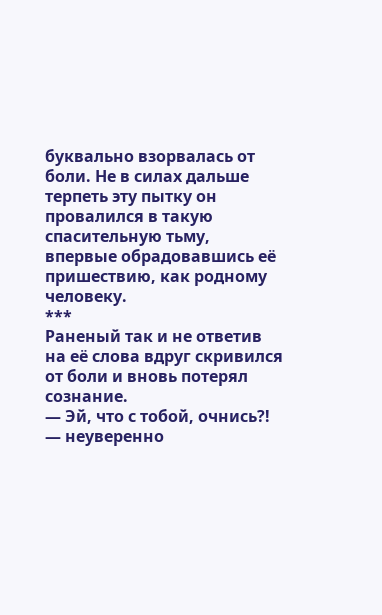буквально взорвалась от боли. Не в силах дальше терпеть эту пытку он провалился в такую спасительную тьму, впервые обрадовавшись её пришествию, как родному человеку.
***
Раненый так и не ответив на её слова вдруг скривился от боли и вновь потерял сознание.
— Эй, что с тобой, очнись?! — неуверенно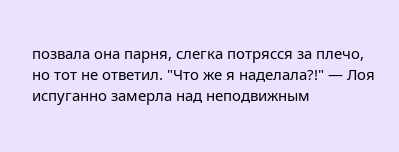позвала она парня, слегка потрясся за плечо, но тот не ответил. "Что же я наделала?!" — Лоя испуганно замерла над неподвижным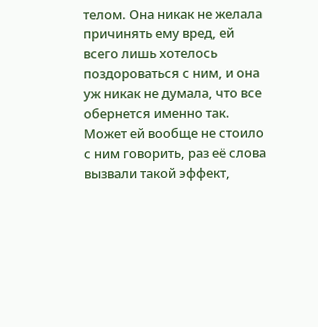телом. Она никак не желала причинять ему вред, ей всего лишь хотелось поздороваться с ним, и она уж никак не думала, что все обернется именно так. Может ей вообще не стоило с ним говорить, раз её слова вызвали такой эффект,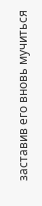заставив его вновь мучиться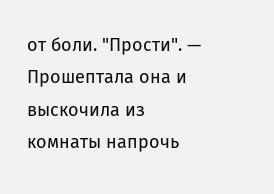от боли. "Прости". — Прошептала она и выскочила из комнаты напрочь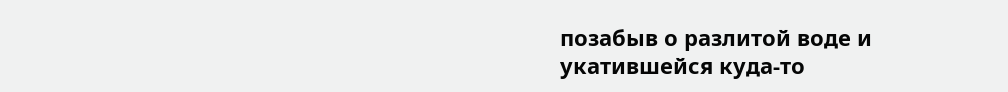позабыв о разлитой воде и укатившейся куда-то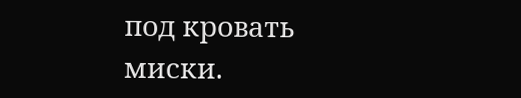под кровать миски.